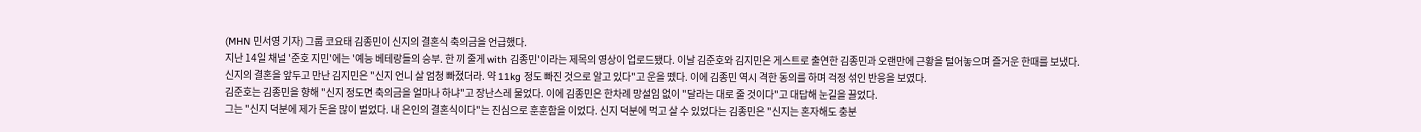(MHN 민서영 기자) 그룹 코요태 김종민이 신지의 결혼식 축의금을 언급했다.
지난 14일 채널 '준호 지민'에는 '예능 베테랑들의 승부. 한 끼 줄게 with 김종민'이라는 제목의 영상이 업로드됐다. 이날 김준호와 김지민은 게스트로 출연한 김종민과 오랜만에 근황을 털어놓으며 즐거운 한때를 보냈다.
신지의 결혼을 앞두고 만난 김지민은 "신지 언니 살 엄청 빠졌더라. 약 11kg 정도 빠진 것으로 알고 있다"고 운을 뗐다. 이에 김종민 역시 격한 동의를 하며 걱정 섞인 반응을 보였다.
김준호는 김종민을 향해 "신지 정도면 축의금을 얼마나 하냐"고 장난스레 물었다. 이에 김종민은 한차례 망설임 없이 "달라는 대로 줄 것이다"고 대답해 눈길을 끌었다.
그는 "신지 덕분에 제가 돈을 많이 벌었다. 내 은인의 결혼식이다"는 진심으로 훈훈함을 이었다. 신지 덕분에 먹고 살 수 있었다는 김종민은 "신지는 혼자해도 충분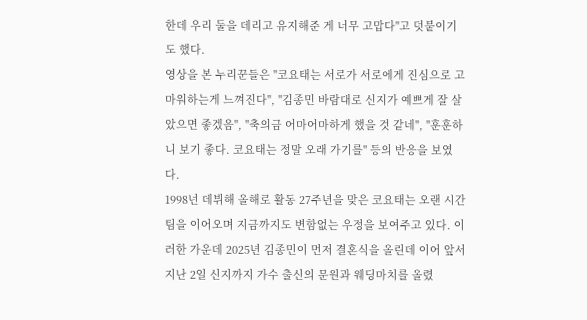한데 우리 둘을 데리고 유지해준 게 너무 고맙다"고 덧붙이기도 했다.
영상을 본 누리꾼들은 "코요태는 서로가 서로에게 진심으로 고마워하는게 느껴진다", "김종민 바람대로 신지가 예쁘게 잘 살았으면 좋겠음", "축의금 어마어마하게 했을 것 같네", "훈훈하니 보기 좋다. 코요태는 정말 오래 가기를" 등의 반응을 보였다.
1998넌 데뷔해 올해로 활동 27주년을 맞은 코요태는 오랜 시간 팀을 이어오며 지금까지도 변함없는 우정을 보여주고 있다. 이러한 가운데 2025년 김종민이 먼저 결혼식을 올린데 이어 앞서 지난 2일 신지까지 가수 출신의 문원과 웨딩마치를 올렸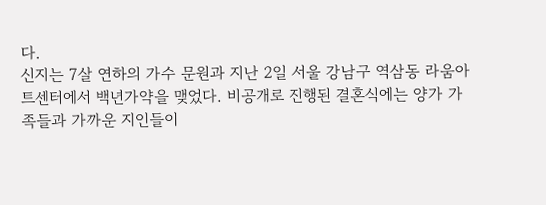다.
신지는 7살 연하의 가수 문원과 지난 2일 서울 강남구 역삼동 라움아트센터에서 백년가약을 맺었다. 비공개로 진행된 결혼식에는 양가 가족들과 가까운 지인들이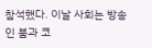참석했다. 이날 사회는 방송인 붐과 코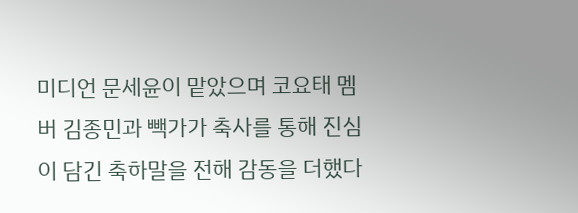미디언 문세윤이 맡았으며 코요태 멤버 김종민과 빽가가 축사를 통해 진심이 담긴 축하말을 전해 감동을 더했다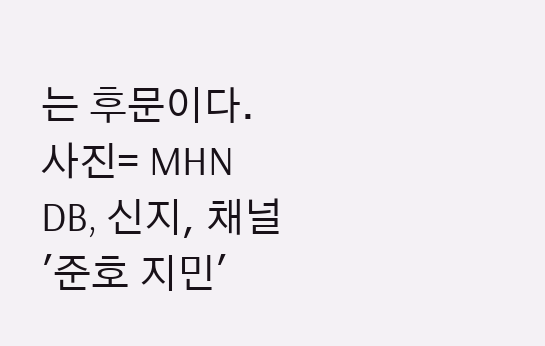는 후문이다.
사진= MHN DB, 신지, 채널 '준호 지민'